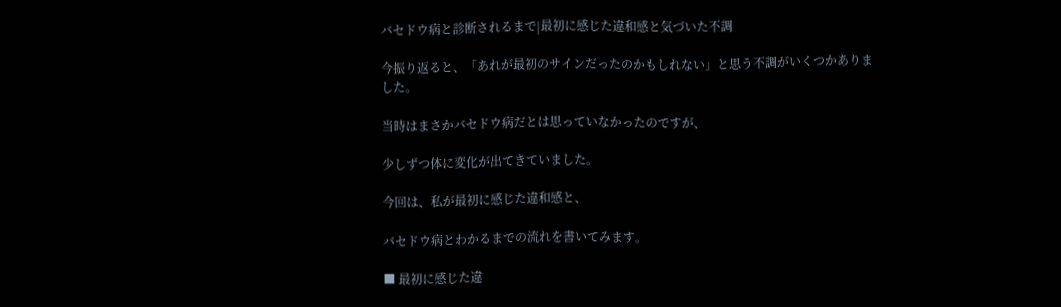バセドウ病と診断されるまで|最初に感じた違和感と気づいた不調

今振り返ると、「あれが最初のサインだったのかもしれない」と思う不調がいくつかありました。

当時はまさかバセドウ病だとは思っていなかったのですが、

少しずつ体に変化が出てきていました。

今回は、私が最初に感じた違和感と、

バセドウ病とわかるまでの流れを書いてみます。

■ 最初に感じた違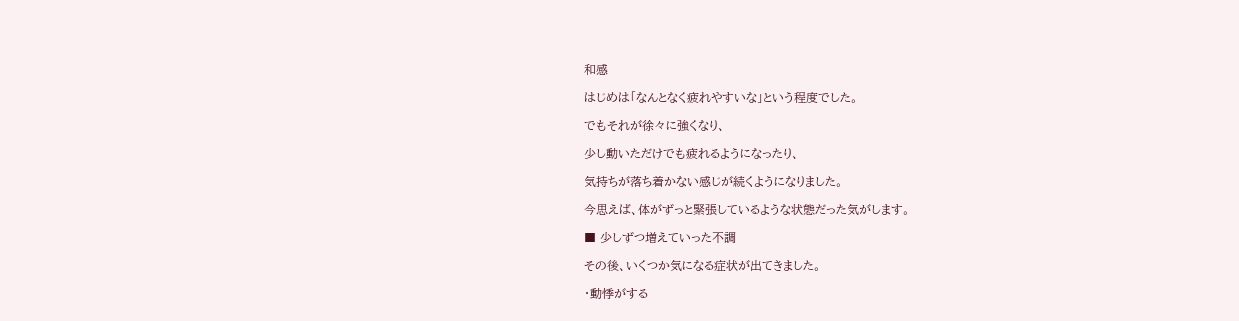和感

はじめは「なんとなく疲れやすいな」という程度でした。

でもそれが徐々に強くなり、

少し動いただけでも疲れるようになったり、

気持ちが落ち着かない感じが続くようになりました。

今思えば、体がずっと緊張しているような状態だった気がします。

■ 少しずつ増えていった不調

その後、いくつか気になる症状が出てきました。

・動悸がする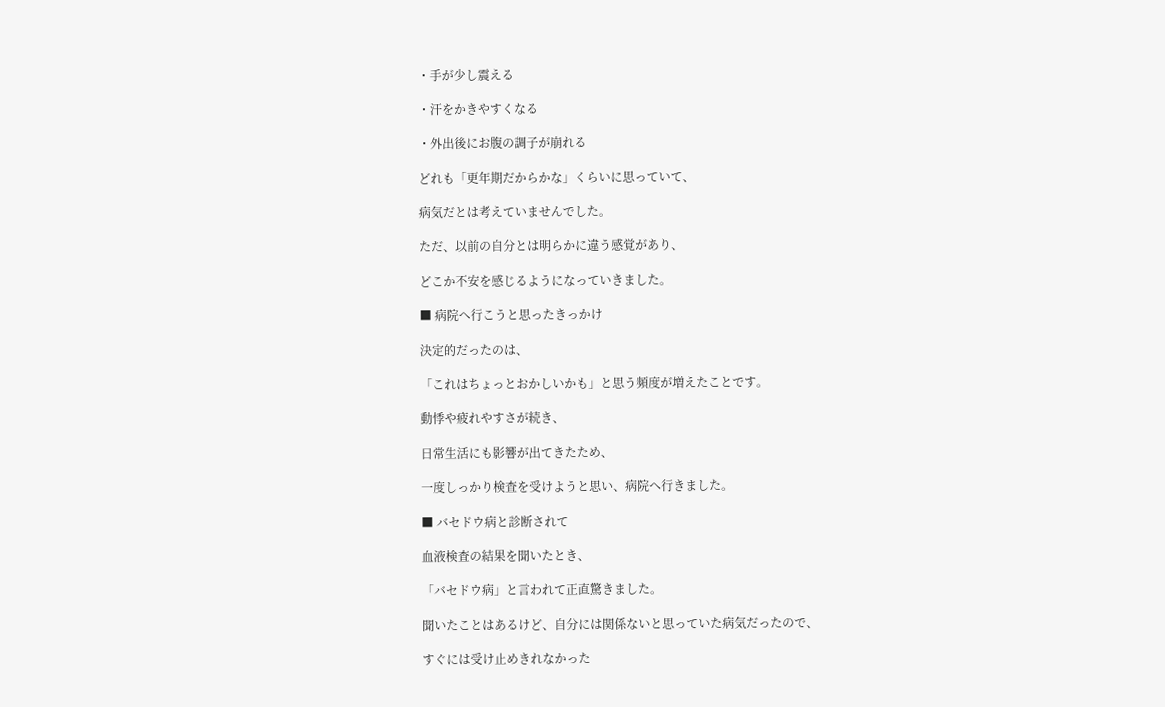・手が少し震える

・汗をかきやすくなる

・外出後にお腹の調子が崩れる

どれも「更年期だからかな」くらいに思っていて、

病気だとは考えていませんでした。

ただ、以前の自分とは明らかに違う感覚があり、

どこか不安を感じるようになっていきました。

■ 病院へ行こうと思ったきっかけ

決定的だったのは、

「これはちょっとおかしいかも」と思う頻度が増えたことです。

動悸や疲れやすさが続き、

日常生活にも影響が出てきたため、

一度しっかり検査を受けようと思い、病院へ行きました。

■ バセドウ病と診断されて

血液検査の結果を聞いたとき、

「バセドウ病」と言われて正直驚きました。

聞いたことはあるけど、自分には関係ないと思っていた病気だったので、

すぐには受け止めきれなかった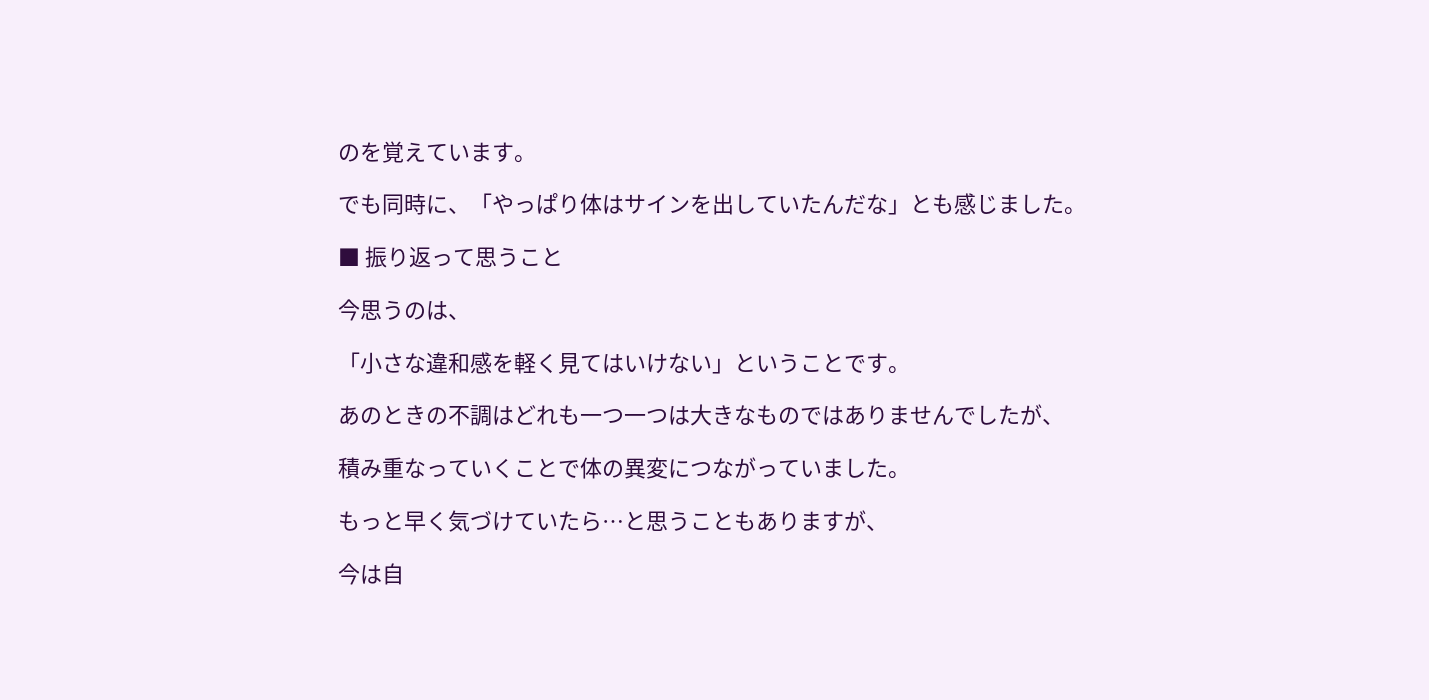のを覚えています。

でも同時に、「やっぱり体はサインを出していたんだな」とも感じました。

■ 振り返って思うこと

今思うのは、

「小さな違和感を軽く見てはいけない」ということです。

あのときの不調はどれも一つ一つは大きなものではありませんでしたが、

積み重なっていくことで体の異変につながっていました。

もっと早く気づけていたら…と思うこともありますが、

今は自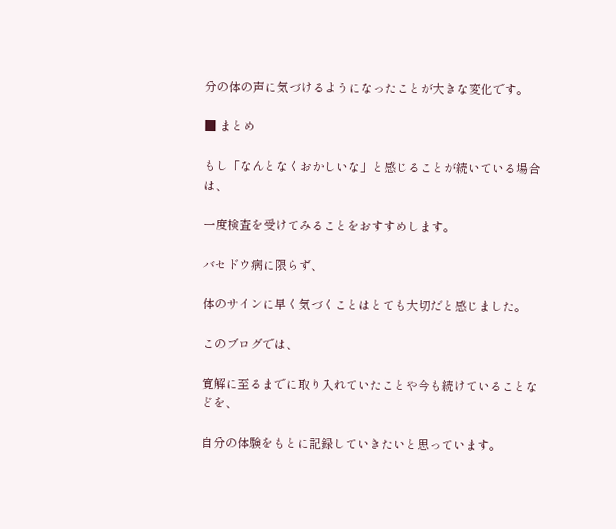分の体の声に気づけるようになったことが大きな変化です。

■ まとめ

もし「なんとなくおかしいな」と感じることが続いている場合は、

一度検査を受けてみることをおすすめします。

バセドウ病に限らず、

体のサインに早く気づくことはとても大切だと感じました。

このブログでは、

寛解に至るまでに取り入れていたことや今も続けていることなどを、

自分の体験をもとに記録していきたいと思っています。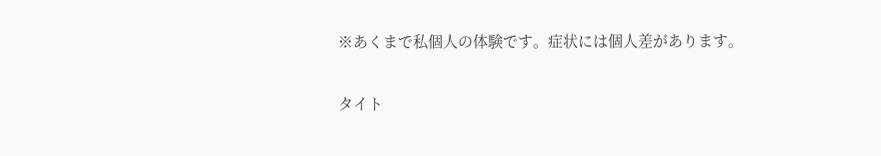※あくまで私個人の体験です。症状には個人差があります。

タイト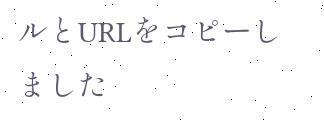ルとURLをコピーしました